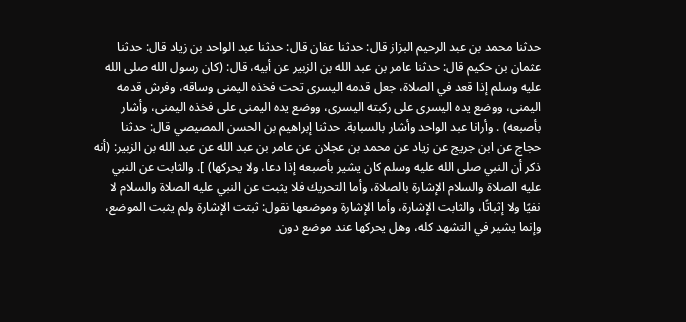حدثنا محمد بن عبد الرحيم البزاز قال: حدثنا عفان قال: حدثنا عبد الواحد بن زياد قال: حدثنا عثمان بن حكيم قال: حدثنا عامر بن عبد الله بن الزبير عن أبيه، قال: (كان رسول الله صلى الله عليه وسلم إذا قعد في الصلاة، جعل قدمه اليسرى تحت فخذه اليمنى وساقه، وفرش قدمه اليمنى، ووضع يده اليسرى على ركبته اليسرى، ووضع يده اليمنى على فخذه اليمنى، وأشار بأصبعه) . وأرانا عبد الواحد وأشار بالسبابة. حدثنا إبراهيم بن الحسن المصيصي قال: حدثنا حجاج عن ابن جريج عن زياد عن محمد بن عجلان عن عامر بن عبد الله عن عبد الله بن الزبير: (أنه ذكر أن النبي صلى الله عليه وسلم كان يشير بأصبعه إذا دعا، ولا يحركها) ]. والثابت عن النبي عليه الصلاة والسلام الإشارة بالصلاة، وأما التحريك فلا يثبت عن النبي عليه الصلاة والسلام لا نفيًا ولا إثباتًا، والثابت الإشارة، وأما الإشارة وموضعها نقول: ثبتت الإشارة ولم يثبت الموضع، وإنما يشير في التشهد كله، وهل يحركها عند موضع دون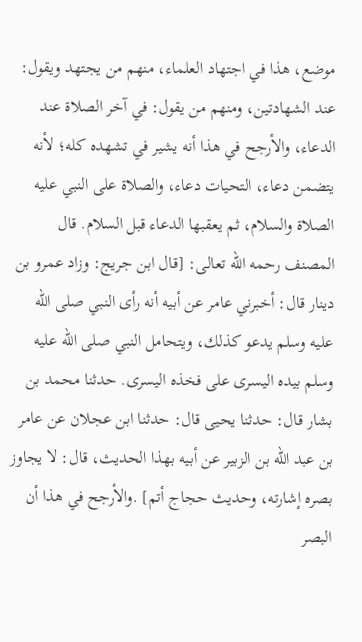موضع، هذا في اجتهاد العلماء، منهم من يجتهد ويقول: عند الشهادتين، ومنهم من يقول: في آخر الصلاة عند الدعاء، والأرجح في هذا أنه يشير في تشهده كله؛ لأنه يتضمن دعاء، التحيات دعاء، والصلاة على النبي عليه الصلاة والسلام، ثم يعقبها الدعاء قبل السلام. قال المصنف رحمه الله تعالى: [قال ابن جريج: وزاد عمرو بن دينار قال: أخبرني عامر عن أبيه أنه رأى النبي صلى الله عليه وسلم يدعو كذلك، ويتحامل النبي صلى الله عليه وسلم بيده اليسرى على فخذه اليسرى. حدثنا محمد بن بشار قال: حدثنا يحيى قال: حدثنا ابن عجلان عن عامر بن عبد الله بن الزبير عن أبيه بهذا الحديث، قال: لا يجاوز بصره إشارته، وحديث حجاج أتم] .والأرجح في هذا أن البصر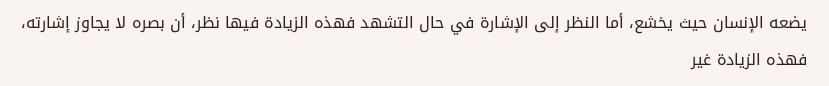يضعه الإنسان حيث يخشع، أما النظر إلى الإشارة في حال التشهد فهذه الزيادة فيها نظر، أن بصره لا يجاوز إشارته، فهذه الزيادة غير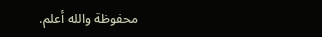محفوظة والله أعلم.